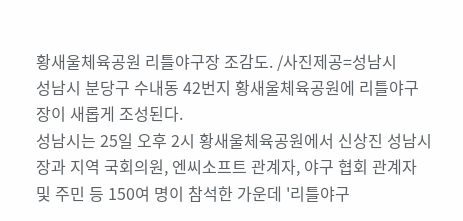황새울체육공원 리틀야구장 조감도. /사진제공=성남시
성남시 분당구 수내동 42번지 황새울체육공원에 리틀야구장이 새롭게 조성된다.
성남시는 25일 오후 2시 황새울체육공원에서 신상진 성남시장과 지역 국회의원, 엔씨소프트 관계자, 야구 협회 관계자 및 주민 등 150여 명이 참석한 가운데 '리틀야구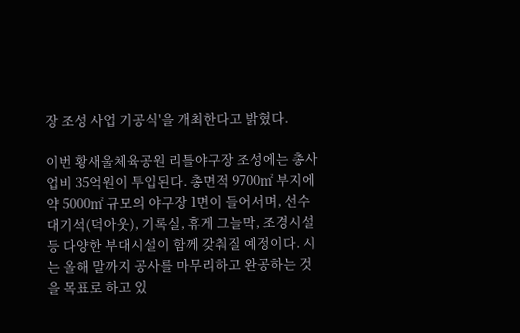장 조성 사업 기공식'을 개최한다고 밝혔다.

이번 황새울체육공원 리틀야구장 조성에는 총사업비 35억원이 투입된다. 총면적 9700㎡ 부지에 약 5000㎡ 규모의 야구장 1면이 들어서며, 선수 대기석(덕아웃), 기록실, 휴게 그늘막, 조경시설 등 다양한 부대시설이 함께 갖춰질 예정이다. 시는 올해 말까지 공사를 마무리하고 완공하는 것을 목표로 하고 있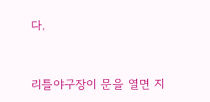다.


리틀야구장이 문을 열면 지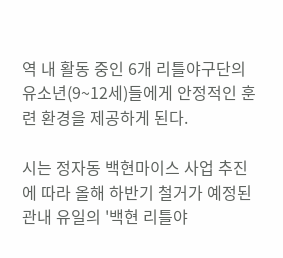역 내 활동 중인 6개 리틀야구단의 유소년(9~12세)들에게 안정적인 훈련 환경을 제공하게 된다.

시는 정자동 백현마이스 사업 추진에 따라 올해 하반기 철거가 예정된 관내 유일의 '백현 리틀야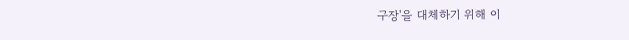구장'을 대체하기 위해 이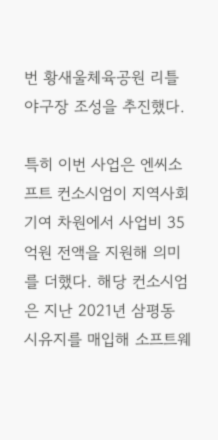번 황새울체육공원 리틀야구장 조성을 추진했다.

특히 이번 사업은 엔씨소프트 컨소시엄이 지역사회 기여 차원에서 사업비 35억원 전액을 지원해 의미를 더했다. 해당 컨소시엄은 지난 2021년 삼평동 시유지를 매입해 소프트웨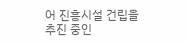어 진흥시설 건립을 추진 중인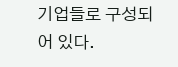기업들로 구성되어 있다.